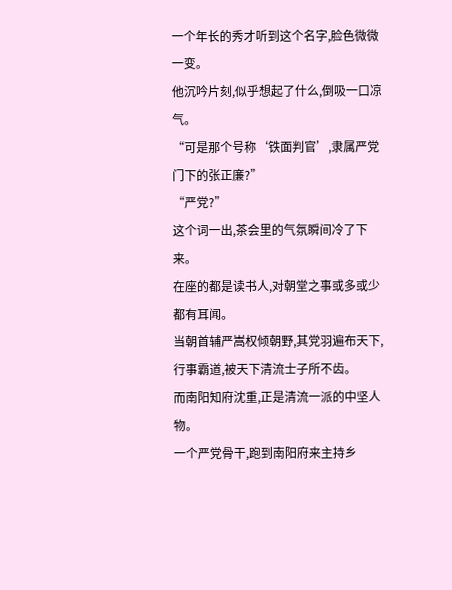一个年长的秀才听到这个名字,脸色微微一变。
他沉吟片刻,似乎想起了什么,倒吸一口凉气。
“可是那个号称‘铁面判官’,隶属严党门下的张正廉?”
“严党?”
这个词一出,茶会里的气氛瞬间冷了下来。
在座的都是读书人,对朝堂之事或多或少都有耳闻。
当朝首辅严嵩权倾朝野,其党羽遍布天下,行事霸道,被天下清流士子所不齿。
而南阳知府沈重,正是清流一派的中坚人物。
一个严党骨干,跑到南阳府来主持乡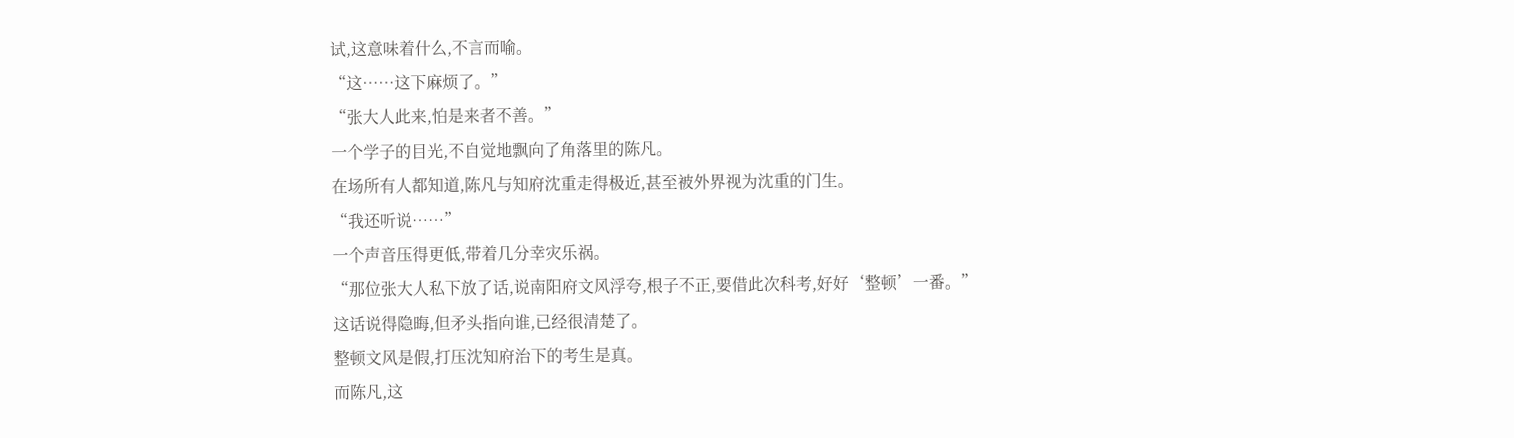试,这意味着什么,不言而喻。
“这……这下麻烦了。”
“张大人此来,怕是来者不善。”
一个学子的目光,不自觉地飘向了角落里的陈凡。
在场所有人都知道,陈凡与知府沈重走得极近,甚至被外界视为沈重的门生。
“我还听说……”
一个声音压得更低,带着几分幸灾乐祸。
“那位张大人私下放了话,说南阳府文风浮夸,根子不正,要借此次科考,好好‘整顿’一番。”
这话说得隐晦,但矛头指向谁,已经很清楚了。
整顿文风是假,打压沈知府治下的考生是真。
而陈凡,这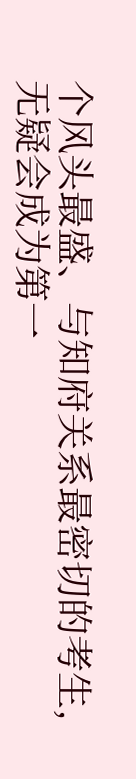个风头最盛、与知府关系最密切的考生,无疑会成为第一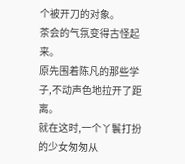个被开刀的对象。
茶会的气氛变得古怪起来。
原先围着陈凡的那些学子,不动声色地拉开了距离。
就在这时,一个丫鬟打扮的少女匆匆从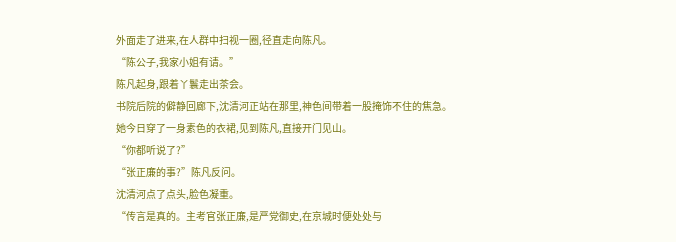外面走了进来,在人群中扫视一圈,径直走向陈凡。
“陈公子,我家小姐有请。”
陈凡起身,跟着丫鬟走出茶会。
书院后院的僻静回廊下,沈清河正站在那里,神色间带着一股掩饰不住的焦急。
她今日穿了一身素色的衣裙,见到陈凡,直接开门见山。
“你都听说了?”
“张正廉的事?”陈凡反问。
沈清河点了点头,脸色凝重。
“传言是真的。主考官张正廉,是严党御史,在京城时便处处与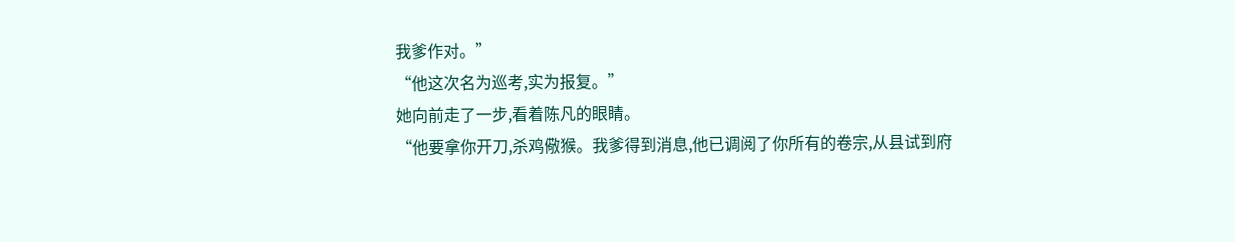我爹作对。”
“他这次名为巡考,实为报复。”
她向前走了一步,看着陈凡的眼睛。
“他要拿你开刀,杀鸡儆猴。我爹得到消息,他已调阅了你所有的卷宗,从县试到府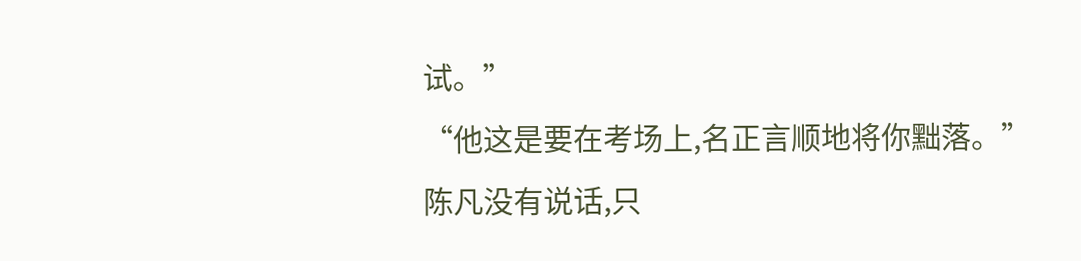试。”
“他这是要在考场上,名正言顺地将你黜落。”
陈凡没有说话,只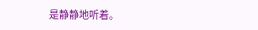是静静地听着。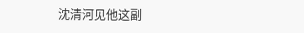沈清河见他这副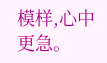模样,心中更急。